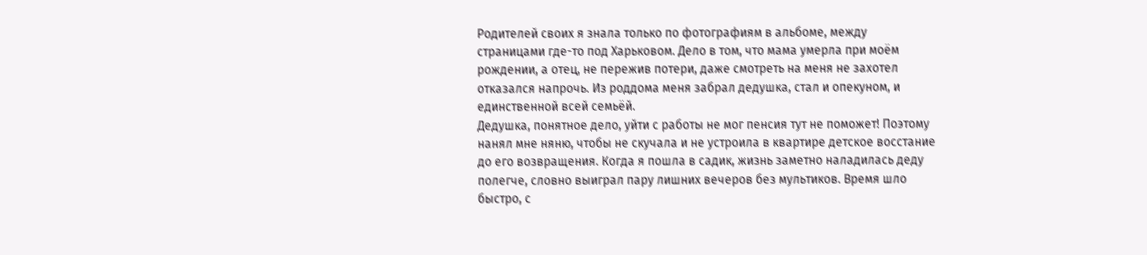Родителей своих я знала только по фотографиям в альбоме, между страницами где-то под Харьковом. Дело в том, что мама умерла при моём рождении, а отец, не пережив потери, даже смотреть на меня не захотел отказался напрочь. Из роддома меня забрал дедушка, стал и опекуном, и единственной всей семьёй.
Дедушка, понятное дело, уйти с работы не мог пенсия тут не поможет! Поэтому нанял мне няню, чтобы не скучала и не устроила в квартире детское восстание до его возвращения. Когда я пошла в садик, жизнь заметно наладилась деду полегче, словно выиграл пару лишних вечеров без мультиков. Время шло быстро, с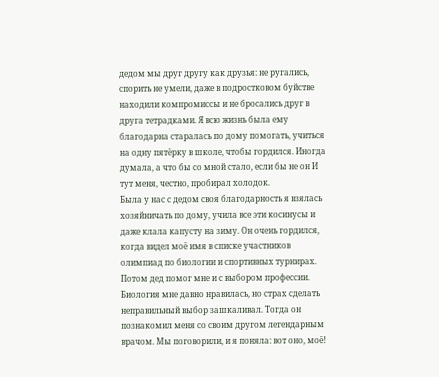дедом мы друг другу как друзья: не ругались, спорить не умели, даже в подростковом буйстве находили компромиссы и не бросались друг в друга тетрадками. Я всю жизнь была ему благодарна старалась по дому помогать, учиться на одну пятёрку в школе, чтобы гордился. Иногда думала, а что бы со мной стало, если бы не он И тут меня, честно, пробирал холодок.
Была у нас с дедом своя благодарность я взялась хозяйничать по дому, учила все эти косинусы и даже клала капусту на зиму. Он очень гордился, когда видел моё имя в списке участников олимпиад по биологии и спортивных турнирах.
Потом дед помог мне и с выбором профессии. Биология мне давно нравилась, но страх сделать неправильный выбор зашкаливал. Тогда он познакомил меня со своим другом легендарным врачом. Мы поговорили, и я поняла: вот оно, моё!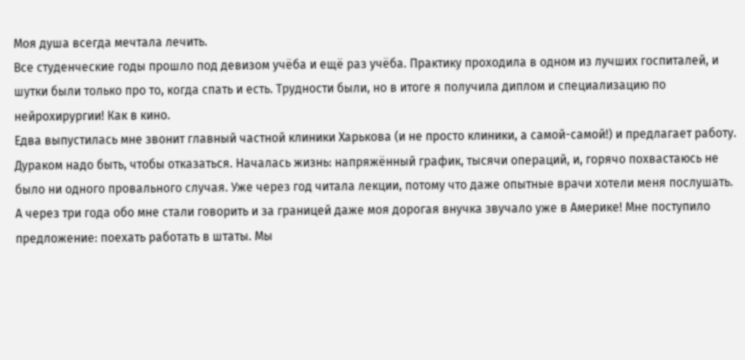Моя душа всегда мечтала лечить.
Все студенческие годы прошло под девизом учёба и ещё раз учёба. Практику проходила в одном из лучших госпиталей, и шутки были только про то, когда спать и есть. Трудности были, но в итоге я получила диплом и специализацию по нейрохирургии! Как в кино.
Едва выпустилась мне звонит главный частной клиники Харькова (и не просто клиники, а самой-самой!) и предлагает работу. Дураком надо быть, чтобы отказаться. Началась жизнь: напряжённый график, тысячи операций, и, горячо похвастаюсь не было ни одного провального случая. Уже через год читала лекции, потому что даже опытные врачи хотели меня послушать. А через три года обо мне стали говорить и за границей даже моя дорогая внучка звучало уже в Америке! Мне поступило предложение: поехать работать в штаты. Мы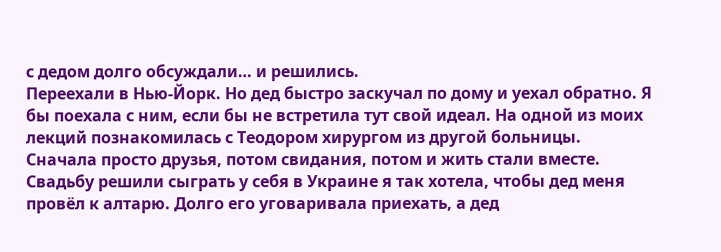с дедом долго обсуждали… и решились.
Переехали в Нью-Йорк. Но дед быстро заскучал по дому и уехал обратно. Я бы поехала с ним, если бы не встретила тут свой идеал. На одной из моих лекций познакомилась с Теодором хирургом из другой больницы. Сначала просто друзья, потом свидания, потом и жить стали вместе. Свадьбу решили сыграть у себя в Украине я так хотела, чтобы дед меня провёл к алтарю. Долго его уговаривала приехать, а дед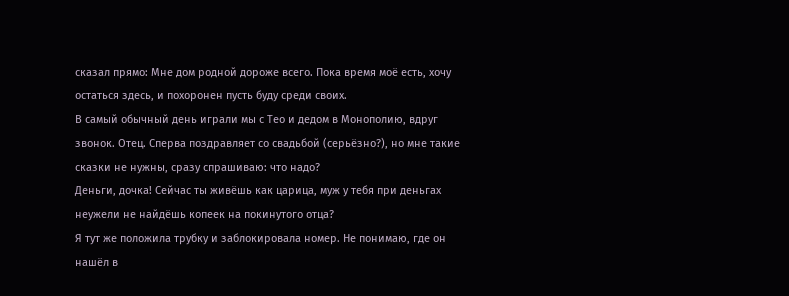сказал прямо: Мне дом родной дороже всего. Пока время моё есть, хочу остаться здесь, и похоронен пусть буду среди своих.
В самый обычный день играли мы с Тео и дедом в Монополию, вдруг звонок. Отец. Сперва поздравляет со свадьбой (серьёзно?), но мне такие сказки не нужны, сразу спрашиваю: что надо?
Деньги, дочка! Сейчас ты живёшь как царица, муж у тебя при деньгах неужели не найдёшь копеек на покинутого отца?
Я тут же положила трубку и заблокировала номер. Не понимаю, где он нашёл в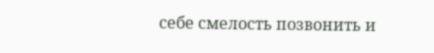себе смелость позвонить и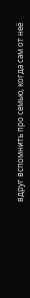вдруг вспомнить про семью, когда сам от неё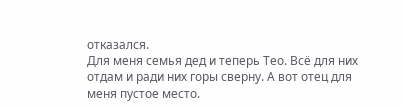отказался.
Для меня семья дед и теперь Тео. Всё для них отдам и ради них горы сверну. А вот отец для меня пустое место.